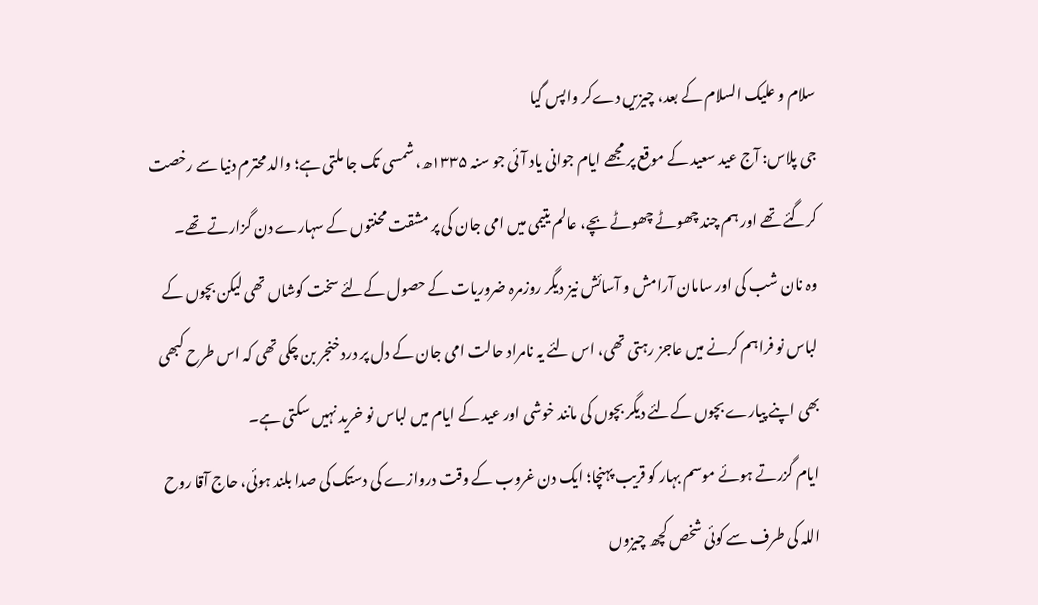سلام و علیک السلام کے بعد، چیزیں دےکر واپس گیا
جی پلاس: آج عید سعید کے موقع پر مجھے ایام جوانی یاد آئی جو سنہ ۱۳۳۵ھ، شمسی تک جا ملتی ہے؛ والد محترم دنیا سے رخصت کرگئے تھے اور ہم چند چھوٹے چھوٹے بچے، عالم یتیمی میں امی جان کی پر مشقت محنتوں کے سہارے دن گزارتے تھے۔
وہ نان شب کی اور سامان آرامش و آسائش نیز دیگر روزمرہ ضروریات کے حصول کےلئے سخت کوشاں تھی لیکن بچوں کے لباس نو فراہم کرنے میں عاجز رہتی تھی، اس لئے یہ نامراد حالت امی جان کے دل پر درد خنجر بن چکی تھی کہ اس طرح کبھی بھی اپنے پیارے بچوں کےلئے دیگر بچوں کی مانند خوشی اور عید کے ایام میں لباس نو خرید نہیں سکتی ہے۔
ایام گزرتے ہوئے موسم بہار کو قریب پہنچا؛ ایک دن غروب کے وقت دروازے کی دستک کی صدا بلند ہوئی، حاج آقا روح اللہ کی طرف سے کوئی شخص کچھ چیزوں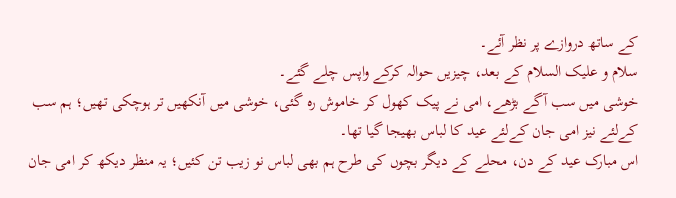کے ساتھ دروازے پر نظر آئے۔
سلام و علیک السلام کے بعد، چیزیں حوالہ کرکے واپس چلے گئے۔
خوشی میں سب آگے بڑھے، امی نے پیک کھول کر خاموش رہ گئی، خوشی میں آنکھیں تر ہوچکی تھیں؛ ہم سب کےلئے نیز امی جان کےلئے عید کا لباس بھیجا گیا تھا۔
اس مبارک عید کے دن، محلے کے دیگر بچوں کی طرح ہم بھی لباس نو زیب تن کئیں؛ یہ منظر دیکھ کر امی جان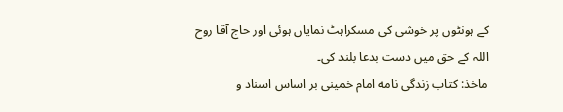کے ہونٹوں پر خوشی کی مسکراہٹ نمایاں ہوئی اور حاج آقا روح اللہ کے حق میں دست بدعا بلند کی۔
ماخذ: کتاب زندگی نامه امام خمینی بر اساس اسناد و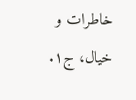خاطرات و خیال، ج۱.